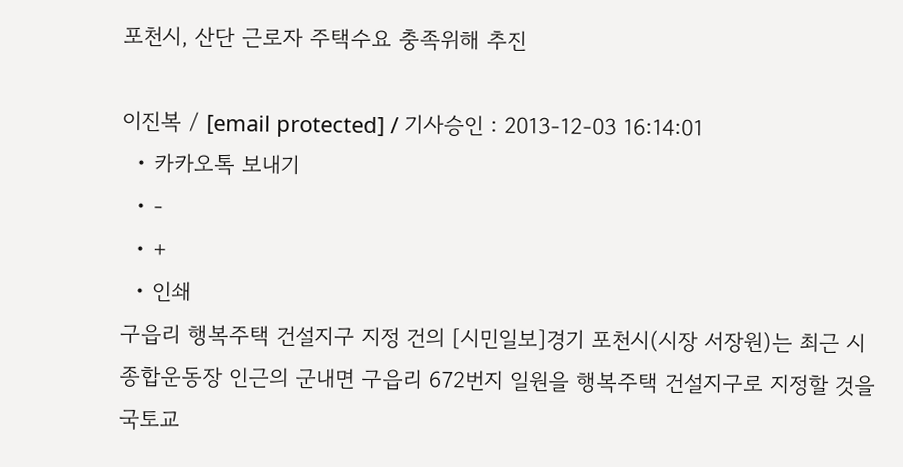포천시, 산단 근로자 주택수요 충족위해 추진

이진복 / [email protected] / 기사승인 : 2013-12-03 16:14:01
  • 카카오톡 보내기
  • -
  • +
  • 인쇄
구읍리 행복주택 건설지구 지정 건의 [시민일보]경기 포천시(시장 서장원)는 최근 시 종합운동장 인근의 군내면 구읍리 672번지 일원을 행복주택 건설지구로 지정할 것을 국토교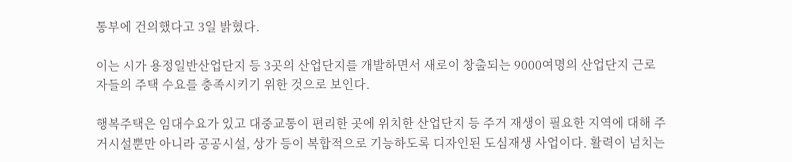통부에 건의했다고 3일 밝혔다.

이는 시가 용정일반산업단지 등 3곳의 산업단지를 개발하면서 새로이 창출되는 9000여명의 산업단지 근로자들의 주택 수요를 충족시키기 위한 것으로 보인다.

행복주택은 임대수요가 있고 대중교통이 편리한 곳에 위치한 산업단지 등 주거 재생이 필요한 지역에 대해 주거시설뿐만 아니라 공공시설, 상가 등이 복합적으로 기능하도록 디자인된 도심재생 사업이다. 활력이 넘치는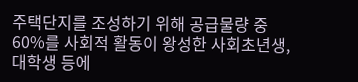주택단지를 조성하기 위해 공급물량 중 60%를 사회적 활동이 왕성한 사회초년생, 대학생 등에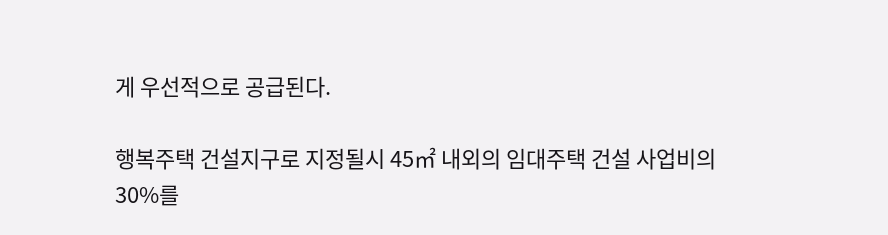게 우선적으로 공급된다.

행복주택 건설지구로 지정될시 45㎡ 내외의 임대주택 건설 사업비의 30%를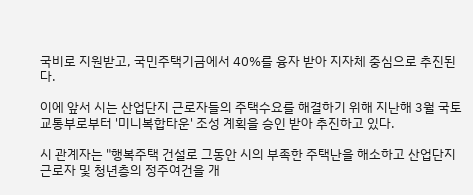국비로 지원받고, 국민주택기금에서 40%를 융자 받아 지자체 중심으로 추진된다.

이에 앞서 시는 산업단지 근로자들의 주택수요를 해결하기 위해 지난해 3월 국토교통부로부터 '미니복합타운' 조성 계획을 승인 받아 추진하고 있다.

시 관계자는 "행복주택 건설로 그동안 시의 부족한 주택난을 해소하고 산업단지 근로자 및 청년층의 정주여건을 개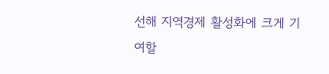선해 지역경제 활성화에 크게 기여할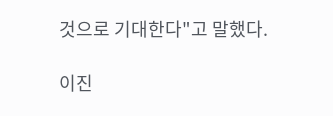것으로 기대한다"고 말했다.

이진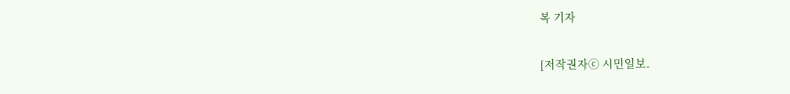복 기자

[저작권자ⓒ 시민일보.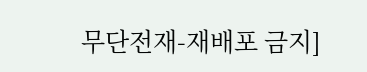무단전재-재배포 금지]